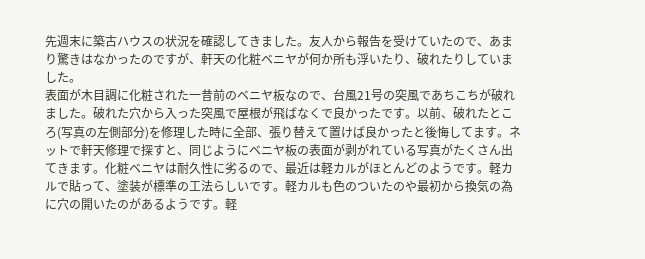先週末に築古ハウスの状況を確認してきました。友人から報告を受けていたので、あまり驚きはなかったのですが、軒天の化粧ベニヤが何か所も浮いたり、破れたりしていました。
表面が木目調に化粧された一昔前のベニヤ板なので、台風21号の突風であちこちが破れました。破れた穴から入った突風で屋根が飛ばなくで良かったです。以前、破れたところ(写真の左側部分)を修理した時に全部、張り替えて置けば良かったと後悔してます。ネットで軒天修理で探すと、同じようにベニヤ板の表面が剥がれている写真がたくさん出てきます。化粧ベニヤは耐久性に劣るので、最近は軽カルがほとんどのようです。軽カルで貼って、塗装が標準の工法らしいです。軽カルも色のついたのや最初から換気の為に穴の開いたのがあるようです。軽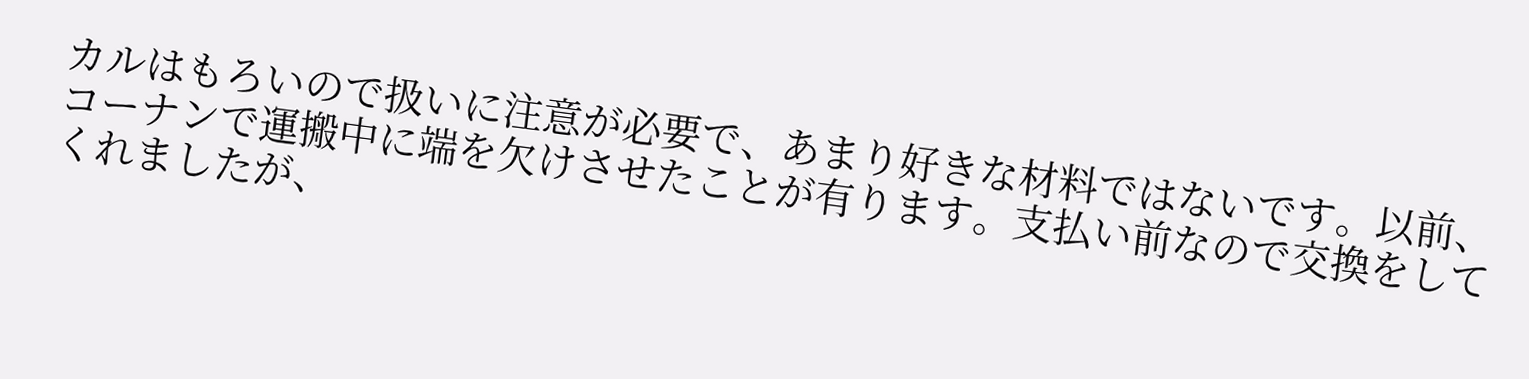カルはもろいので扱いに注意が必要で、あまり好きな材料ではないです。以前、コーナンで運搬中に端を欠けさせたことが有ります。支払い前なので交換をしてくれましたが、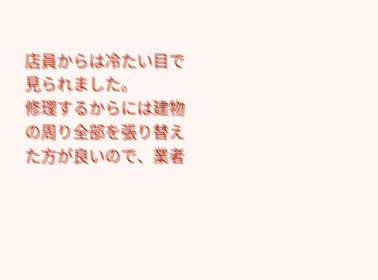店員からは冷たい目で見られました。
修理するからには建物の周り全部を張り替えた方が良いので、業者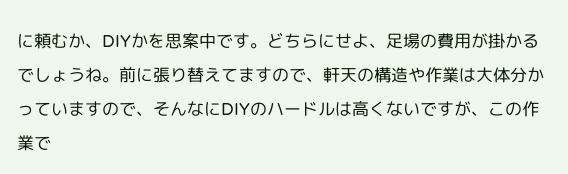に頼むか、DIYかを思案中です。どちらにせよ、足場の費用が掛かるでしょうね。前に張り替えてますので、軒天の構造や作業は大体分かっていますので、そんなにDIYのハードルは高くないですが、この作業で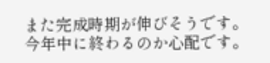また完成時期が伸びそうです。今年中に終わるのか心配です。